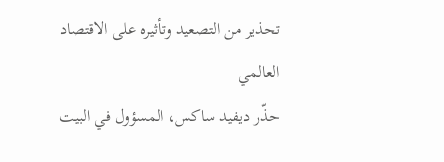تحذير من التصعيد وتأثيره على الاقتصاد العالمي
حذّر ديفيد ساكس، المسؤول في البيت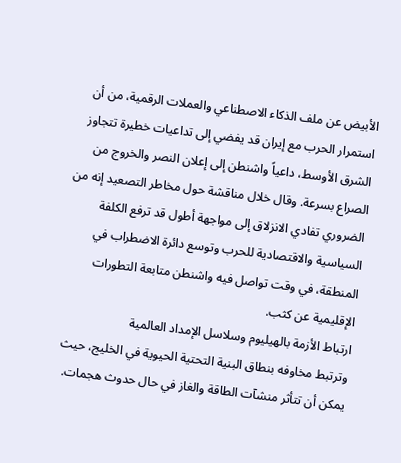الأبيض عن ملف الذكاء الاصطناعي والعملات الرقمية، من أن استمرار الحرب مع إيران قد يفضي إلى تداعيات خطيرة تتجاوز الشرق الأوسط، داعياً واشنطن إلى إعلان النصر والخروج من الصراع بسرعة. وقال خلال مناقشة حول مخاطر التصعيد إنه من الضروري تفادي الانزلاق إلى مواجهة أطول قد ترفع الكلفة السياسية والاقتصادية للحرب وتوسع دائرة الاضطراب في المنطقة، في وقت تواصل فيه واشنطن متابعة التطورات الإقليمية عن كثب.
ارتباط الأزمة بالهيليوم وسلاسل الإمداد العالمية
وترتبط مخاوفه بنطاق البنية التحتية الحيوية في الخليج، حيث يمكن أن تتأثر منشآت الطاقة والغاز في حال حدوث هجمات.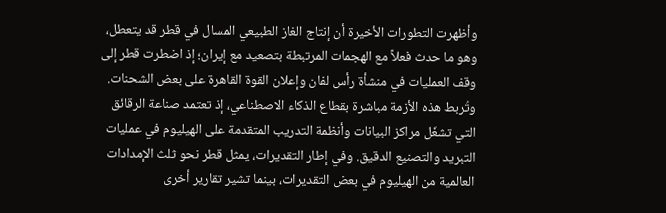وأظهرت التطورات الأخيرة أن إنتاج الغاز الطبيعي المسال في قطر قد يتعطل، وهو ما حدث فعلاً مع الهجمات المرتبطة بتصعيد مع إيران؛ إذ اضطرت قطر إلى وقف العمليات في منشأة رأس لفان وإعلان القوة القاهرة على بعض الشحنات. وتُربط هذه الأزمة مباشرة بقطاع الذكاء الاصطناعي، إذ تعتمد صناعة الرقائق التي تشغّل مراكز البيانات وأنظمة التدريب المتقدمة على الهيليوم في عمليات التبريد والتصنيع الدقيق. وفي إطار التقديرات، يمثل قطر نحو ثلث الإمدادات العالمية من الهيليوم في بعض التقديرات، بينما تشير تقارير أخرى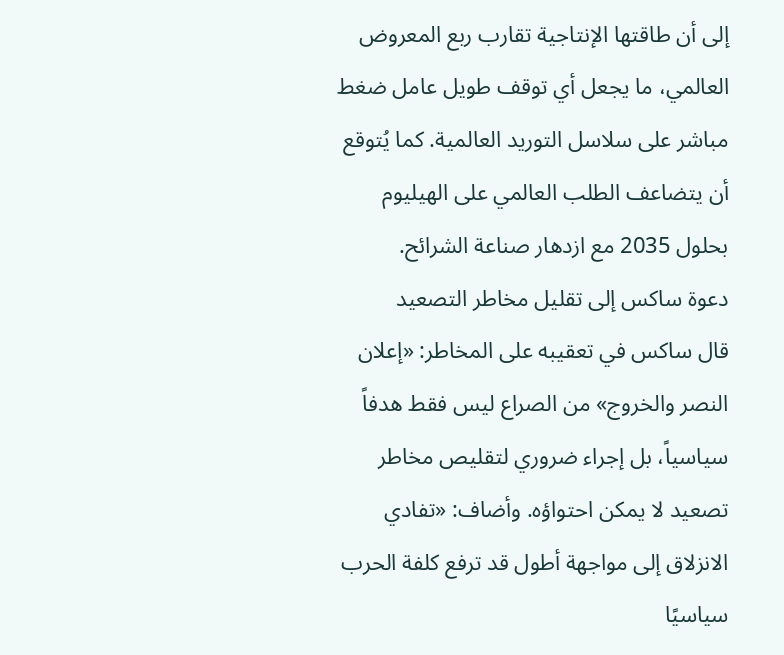إلى أن طاقتها الإنتاجية تقارب ربع المعروض العالمي، ما يجعل أي توقف طويل عامل ضغط مباشر على سلاسل التوريد العالمية. كما يُتوقع أن يتضاعف الطلب العالمي على الهيليوم بحلول 2035 مع ازدهار صناعة الشرائح.
دعوة ساكس إلى تقليل مخاطر التصعيد
قال ساكس في تعقيبه على المخاطر: «إعلان النصر والخروج» من الصراع ليس فقط هدفاً سياسياً، بل إجراء ضروري لتقليص مخاطر تصعيد لا يمكن احتواؤه. وأضاف: «تفادي الانزلاق إلى مواجهة أطول قد ترفع كلفة الحرب سياسيًا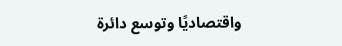واقتصاديًا وتوسع دائرة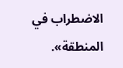الاضطراب في المنطقة».